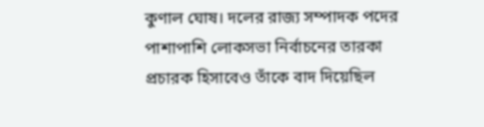কুণাল ঘোষ। দলের রাজ্য সম্পাদক পদের পাশাপাশি লোকসভা নির্বাচনের তারকা প্রচারক হিসাবেও তাঁকে বাদ দিয়েছিল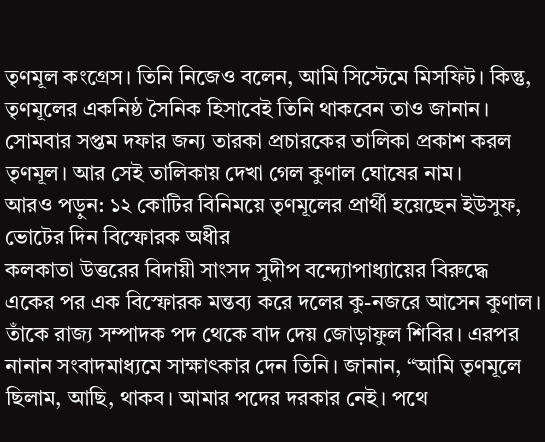তৃণমূল কংগ্রেস। তিনি নিজেও বলেন, আমি সিস্টেমে মিসফিট। কিন্তু, তৃণমূলের একনিষ্ঠ সৈনিক হিসাবেই তিনি থাকবেন তাও জানান। সোমবার সপ্তম দফার জন্য তারকা প্রচারকের তালিকা প্রকাশ করল তৃণমূল। আর সেই তালিকায় দেখা গেল কুণাল ঘোষের নাম।
আরও পড়ুন: ১২ কোটির বিনিময়ে তৃণমূলের প্রার্থী হয়েছেন ইউসুফ, ভোটের দিন বিস্ফোরক অধীর
কলকাতা উত্তরের বিদায়ী সাংসদ সুদীপ বন্দ্যোপাধ্যায়ের বিরুদ্ধে একের পর এক বিস্ফোরক মন্তব্য করে দলের কু-নজরে আসেন কুণাল। তাঁকে রাজ্য সম্পাদক পদ থেকে বাদ দেয় জোড়াফুল শিবির। এরপর নানান সংবাদমাধ্যমে সাক্ষাৎকার দেন তিনি। জানান, “আমি তৃণমূলে ছিলাম, আছি, থাকব। আমার পদের দরকার নেই। পথে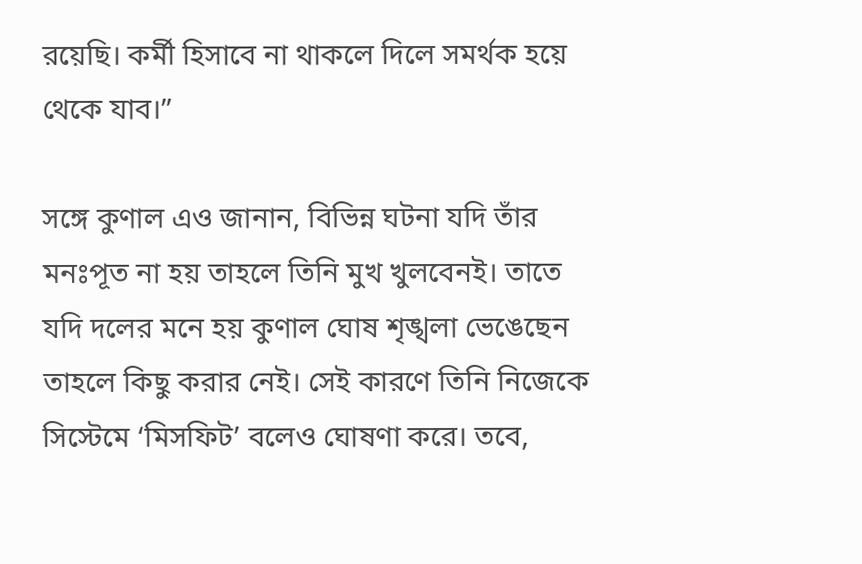রয়েছি। কর্মী হিসাবে না থাকলে দিলে সমর্থক হয়ে থেকে যাব।”

সঙ্গে কুণাল এও জানান, বিভিন্ন ঘটনা যদি তাঁর মনঃপূত না হয় তাহলে তিনি মুখ খুলবেনই। তাতে যদি দলের মনে হয় কুণাল ঘোষ শৃঙ্খলা ভেঙেছেন তাহলে কিছু করার নেই। সেই কারণে তিনি নিজেকে সিস্টেমে ‘মিসফিট’ বলেও ঘোষণা করে। তবে,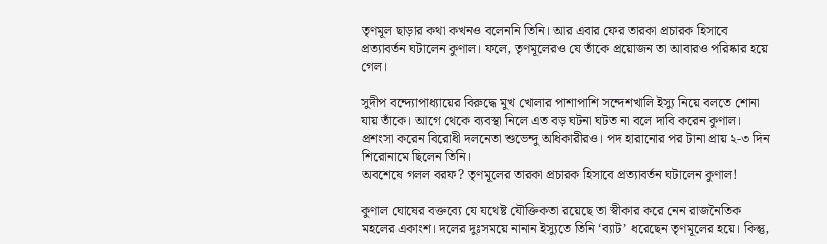তৃণমূল ছাড়ার কথা কখনও বলেননি তিনি। আর এবার ফের তারকা প্রচারক হিসাবে প্রত্যাবর্তন ঘটালেন কুণাল। ফলে, তৃণমূলেরও যে তাঁকে প্রয়োজন তা আবারও পরিষ্কার হয়ে গেল।

সুদীপ বন্দ্যোপাধ্যায়ের বিরুদ্ধে মুখ খোলার পাশাপাশি সন্দেশখালি ইস্যু নিয়ে বলতে শোনা যায় তাঁকে। আগে থেকে ব্যবস্থা নিলে এত বড় ঘটনা ঘটত না বলে দাবি করেন কুণাল। প্রশংসা করেন বিরোধী দলনেতা শুভেন্দু অধিকারীরও। পদ হারানোর পর টানা প্রায় ২-৩ দিন শিরোনামে ছিলেন তিনি।
অবশেষে গলল বরফ? তৃণমূলের তারকা প্রচারক হিসাবে প্রত্যাবর্তন ঘটালেন কুণাল!

কুণাল ঘোষের বক্তব্যে যে যথেষ্ট যৌক্তিকতা রয়েছে তা স্বীকার করে নেন রাজনৈতিক মহলের একাংশ। দলের দুঃসময়ে নানান ইস্যুতে তিনি ‘ব্যাট’ ধরেছেন তৃণমূলের হয়ে। কিন্তু,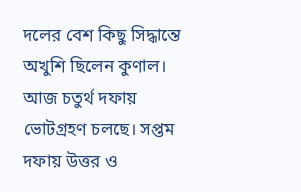দলের বেশ কিছু সিদ্ধান্তে অখুশি ছিলেন কুণাল। আজ চতুর্থ দফায় ভোটগ্রহণ চলছে। সপ্তম দফায় উত্তর ও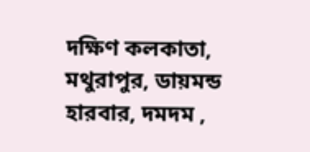দক্ষিণ কলকাতা, মথুরাপুর, ডায়মন্ড হারবার, দমদম ,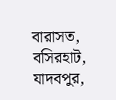বারাসত, বসিরহাট, যাদবপুর,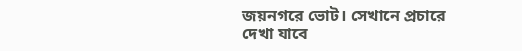জয়নগরে ভোট। সেখানে প্রচারে দেখা যাবে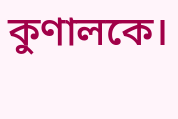কুণালকে।